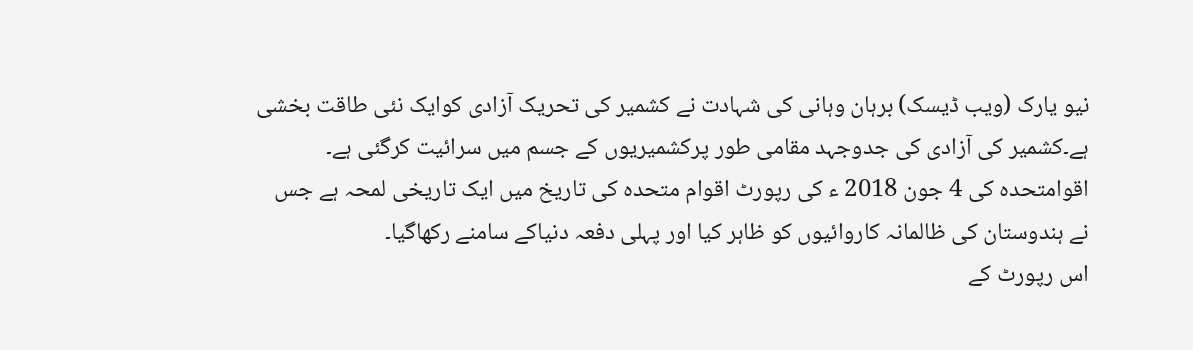نیو یارک (ویب ڈیسک) برہان وہانی کی شہادت نے کشمیر کی تحریک آزادی کوایک نئی طاقت بخشی ہے۔کشمیر کی آزادی کی جدوجہد مقامی طور پرکشمیریوں کے جسم میں سرائیت کرگئی ہے۔
اقوامتحدہ کی 4 جون 2018 ء کی رپورٹ اقوام متحدہ کی تاریخ میں ایک تاریخی لمحہ ہے جس نے ہندوستان کی ظالمانہ کاروائیوں کو ظاہر کیا اور پہلی دفعہ دنیاکے سامنے رکھاگیا۔
اس رپورٹ کے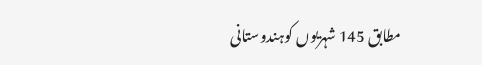مطابق 145 شہریوں کوہندوستانی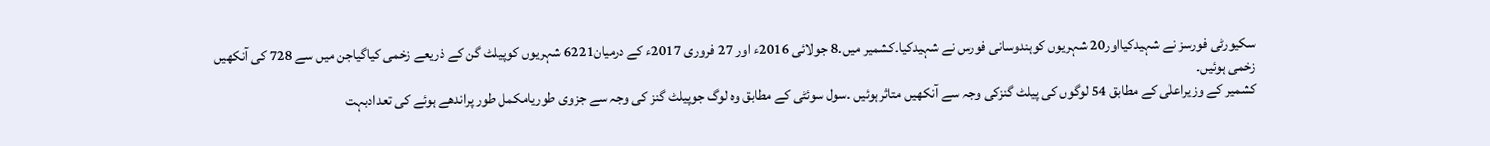سکیورٹی فورسز نے شہیدکیااور20 شہریوں کوہندوسانی فورس نے شہیدکیا۔کشمیر میں۔8 جولائی 2016ء اور 27 فروری 2017ء کے درمیان6221 شہریوں کوپیلٹ گن کے ذریعے زخمی کیاگیاجن میں سے 728 کی آنکھیں زخمی ہوئیں۔
کشمیر کے وزیراعلٰی کے مطابق 54 لوگوں کی پیلٹ گنزکی وجہ سے آنکھیں متاثرہوئیں ۔سول سوئٹی کے مطابق وہ لوگ جوپیلٹ گنز کی وجہ سے جزوی طوریامکمل طور پراندھے ہوئے کی تعدادبہت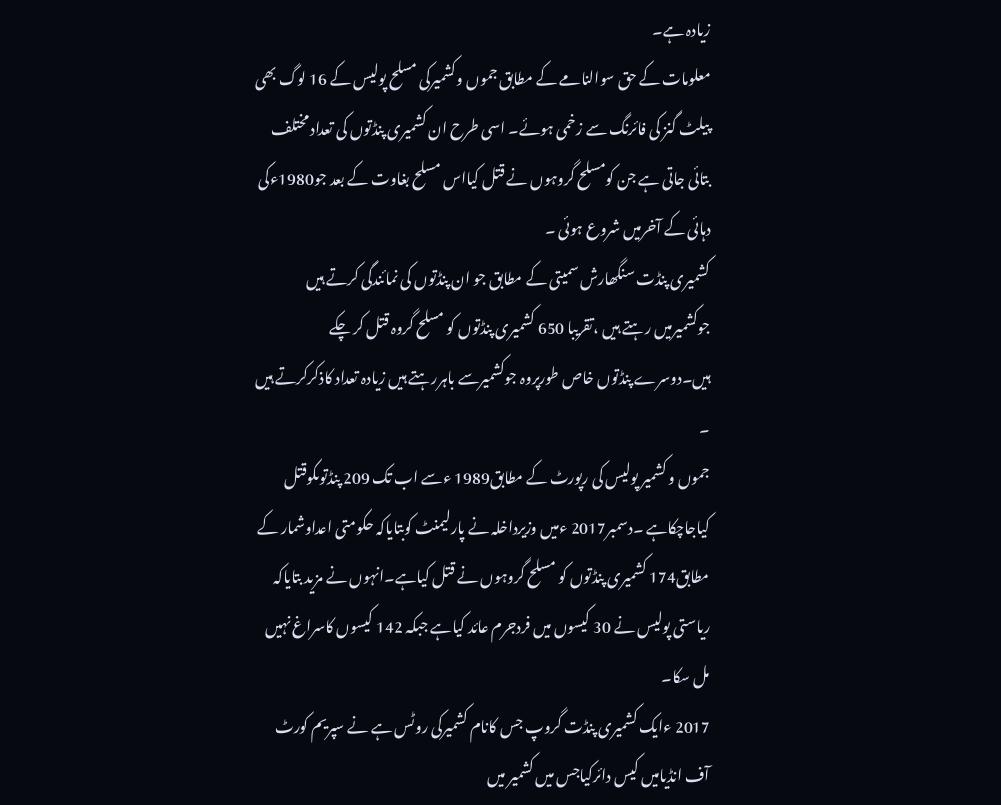زیادہ ہے۔
معلومات کے حق سوالنامے کے مطابق جموں وکشمیرکی مسلح پولیس کے 16 لوگ بھی پیلٹ گنز کی فائرنگ سے زخمی ہوئے۔ اسی طرح ان کشمیری پنڈتوں کی تعداد مختلف بتائی جاتی ہے جن کومسلح گروہوں نے قتل کیااس مسلح بغاوت کے بعد جو1980ءکی دہائی کے آخرمیں شروع ہوئی ۔
کشمیری پنڈت سنگھارش سمیتی کے مطابق جو ان پنڈتوں کی نمائندگی کرتے ہیں جوکشمیرمیں رہتے ہیں ،تقریبا 650 کشمیری پنڈتوں کو مسلح گروہ قتل کر چکے ہیں۔دوسرے پنڈتوں خاص طورپروہ جوکشمیرسے باہررہتے ہیں زیادہ تعداد کاذکرکرتے ہیں ۔
جموں و کشمیر پولیس کی رپورٹ کے مطابق1989 ءسے اب تک 209 پنڈتوںکوقتل کیاجاچکاہے ۔دسمبر2017 ءمیں وزیرداخلہ نے پارلیمنٹ کوبتایاکہ حکومتی اعداوشمار کے مطابق174 کشمیری پنڈتوں کو مسلح گروہوں نے قتل کیاہے۔انہوں نے مزید بتایاکہ ریاستی پولیس نے 30 کیسوں میں فردجرم عائد کیاہے جبکہ 142 کیسوں کاسراغ نہیں مل سکا۔
2017 ءایک کشمیری پنڈت گروپ جس کانام کشمیرکی روٹس ہے نے سپریم کورٹ آف انڈیامیں کیس دائرکیاجس میں کشمیر میں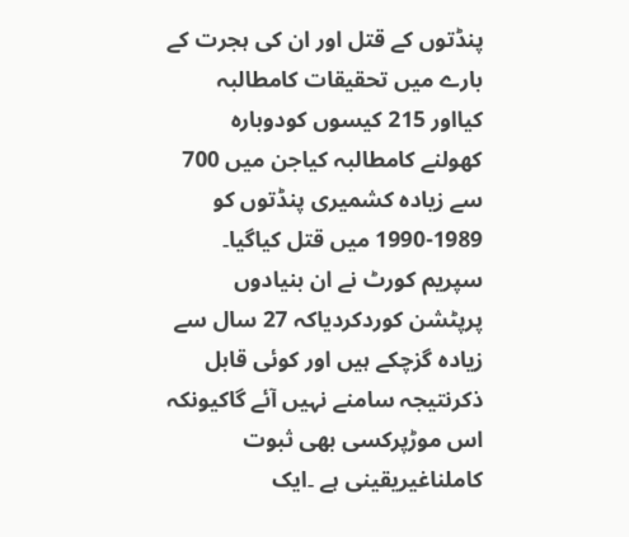پنڈتوں کے قتل اور ان کی ہجرت کے بارے میں تحقیقات کامطالبہ کیااور 215 کیسوں کودوبارہ کھولنے کامطالبہ کیاجن میں 700 سے زیادہ کشمیری پنڈتوں کو 1989-1990 میں قتل کیاگیا۔
سپریم کورٹ نے ان بنیادوں پرپٹشن کوردکردیاکہ 27 سال سے زیادہ گزچکے ہیں اور کوئی قابل ذکرنتیجہ سامنے نہیں آئے گاکیونکہ اس موڑپرکسی بھی ثبوت کاملناغیریقینی ہے ۔ایک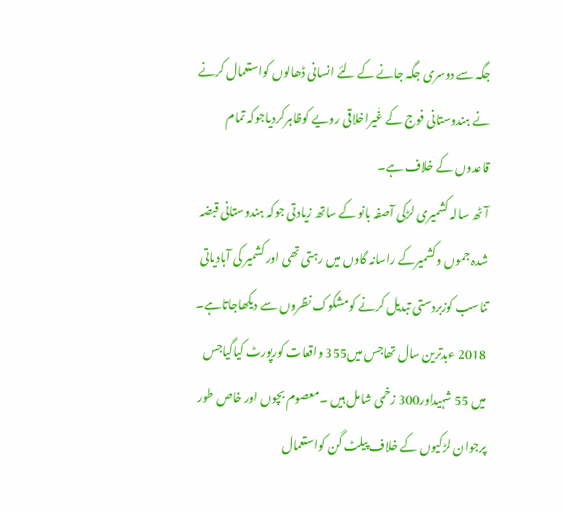جگہ سے دوسری جگہ جانے کے لئے انسانی ڈھالوں کواستعمال کرنے نے ہندوستانی فوج کے غٰیراخلاقی رویے کوظاہرکردیاجوکہ تمام قاعدوں کے خلاف ہے۔
آٹھ سالہ کشمیری لڑکی آصفہ بانو کے ساتھ زیادتی جوکہ ہندوستانی قبضہ شدہ جموں وکشمیرکے راسانہ گاوں میں رہتی تھی اور کشمیر کی آبادیاتی تناسب کوزبردستی تبدیل کرنے کومشکوک نظروں سے دیکھاجاتاہے۔
2018 ءبدترین سال تھاجس میں355 واقعات کورپورٹ کیاگیاجس میں 55 شہیداور300 زخمی شامل ہیں ۔معصوم بچوں اور خاص طور پرجوان لڑکیوں کے خلاف پیلٹ گن کواستعمال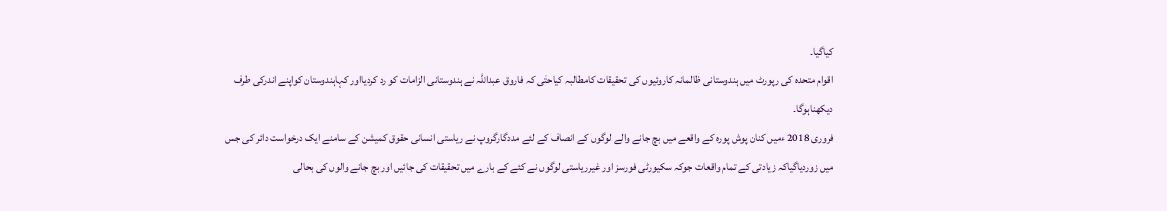کیاگیا۔
اقوام متحدہ کی رپورٹ میں ہندوستانی ظالمانہ کاروئیوں کی تحقیقات کامطالبہ کیاحتٰی کہ فاروق عبداللہ نے ہندوستانی الزامات کو رد کردیااور کہاہندوستان کواپنے اندرکی طرف دیکھناہوگا۔
فروری 2018 ءمیں کنان پوش پورہ کے واقعے میں بچ جانے والے لوگوں کے انصاف کے لئے مددگارگروپ نے ریاستی انسانی حقوق کمیشن کے سامنے ایک درخواست دائر کی جس میں زوردیاگیاکہ زیادتی کے تمام واقعات جوکہ سکیورٹی فورسز اور غیرریاستی لوگوں نے کئے کے بارے میں تحقیقات کی جائیں اور بچ جانے والوں کی بحالی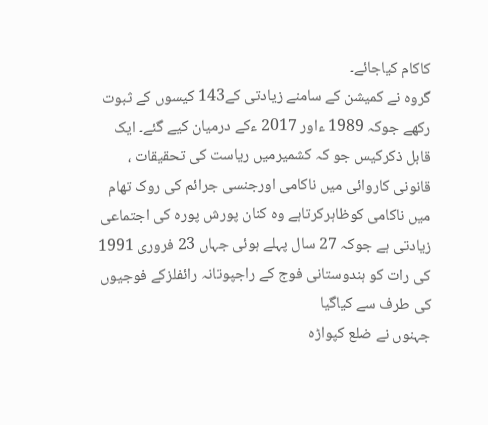کاکام کیاجائے۔
گروہ نے کمیشن کے سامنے زیادتی کے143 کیسوں کے ثبوت رکھے جوکہ 1989 ءاور 2017 ءکے درمیان کیے گئے۔ ایک قابل ذکرکیس جو کہ کشمیرمیں ریاست کی تحقیقات ، قانونی کاروائی میں ناکامی اورجنسی جرائم کی روک تھام میں ناکامی کوظاہرکرتاہے وہ کنان پورش پورہ کی اجتماعی زیادتی ہے جوکہ 27 سال پہلے ہوئی جہاں 23 فروری 1991 کی رات کو ہندوستانی فوج کے راجپوتانہ رائفلزکے فوجیوں کی طرف سے کیاگیا
جہنوں نے ضلع کپواڑہ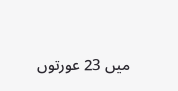میں 23 عورتوں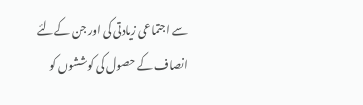سے اجتماعی زیادتی کی اور جن کےلئے انصاف کے حصول کی کوششوں کو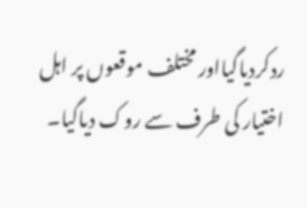ردکردیاگیااور مختلف موقعوں پر اہل اختیار کی طرف سے روک دیاگیا۔